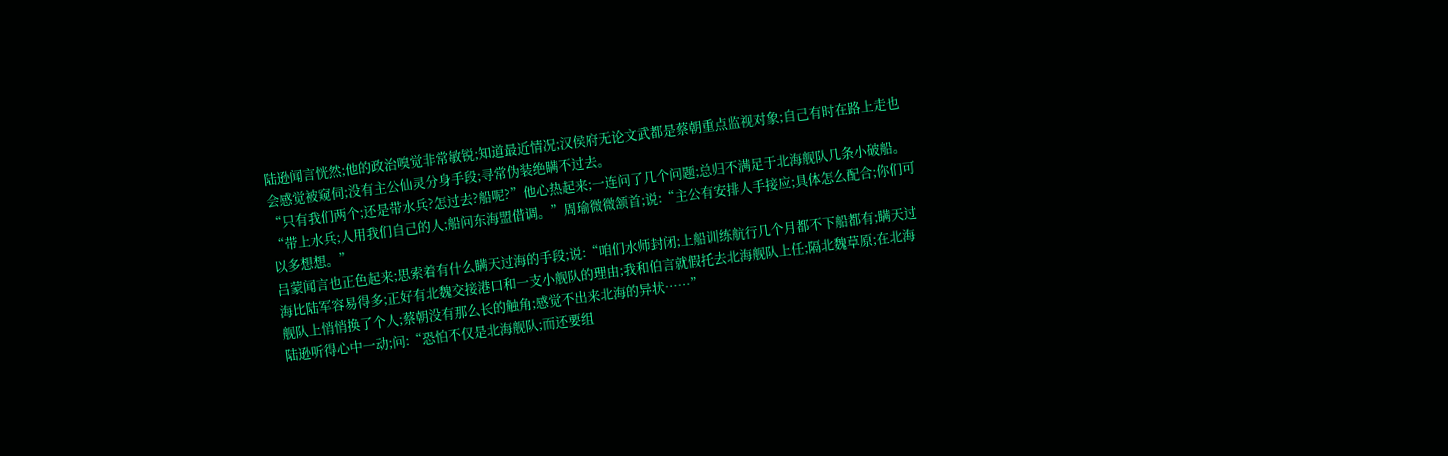陆逊闻言恍然;他的政治嗅觉非常敏锐;知道最近情况;汉侯府无论文武都是蔡朝重点监视对象;自己有时在路上走也会感觉被窥伺;没有主公仙灵分身手段;寻常伪装绝瞒不过去。
“只有我们两个;还是带水兵?怎过去?船呢?”他心热起来;一连问了几个问题;总归不满足于北海舰队几条小破船。
“带上水兵;人用我们自己的人;船问东海盟借调。”周瑜微微颔首;说:“主公有安排人手接应;具体怎么配合;你们可以多想想。”
吕蒙闻言也正色起来;思索着有什么瞒天过海的手段;说:“咱们水师封闭;上船训练航行几个月都不下船都有;瞒天过海比陆军容易得多;正好有北魏交接港口和一支小舰队的理由;我和伯言就假托去北海舰队上任;隔北魏草原;在北海舰队上悄悄换了个人;蔡朝没有那么长的触角;感觉不出来北海的异状……”
陆逊听得心中一动;问:“恐怕不仅是北海舰队;而还要组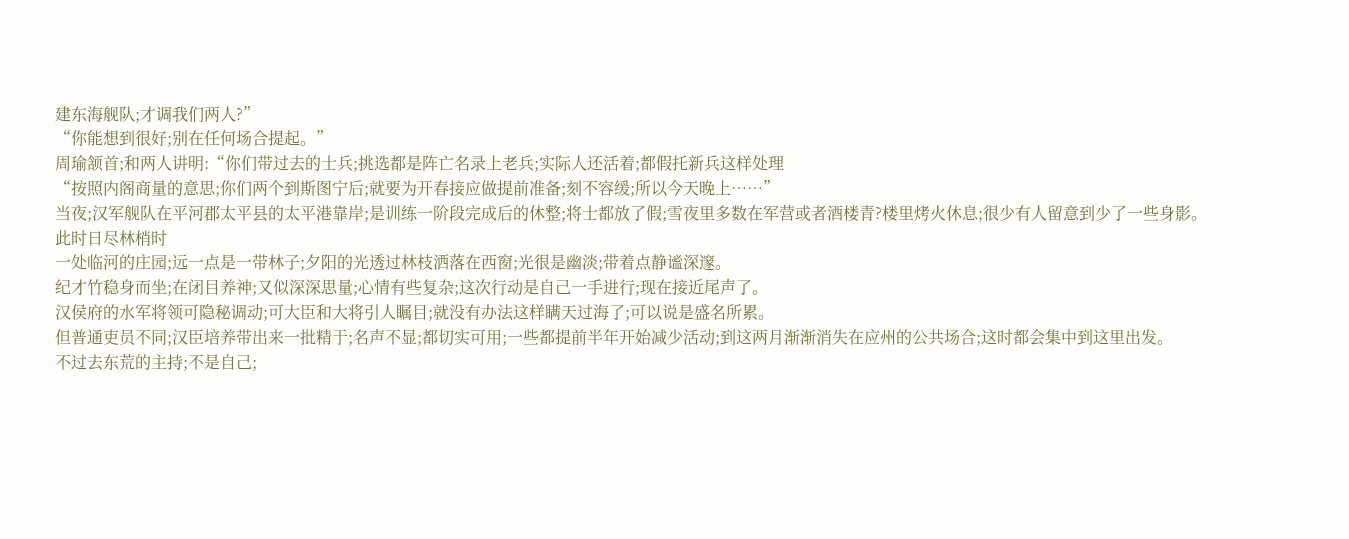建东海舰队;才调我们两人?”
“你能想到很好;别在任何场合提起。”
周瑜颔首;和两人讲明:“你们带过去的士兵;挑选都是阵亡名录上老兵;实际人还活着;都假托新兵这样处理
“按照内阁商量的意思;你们两个到斯图宁后;就要为开春接应做提前准备;刻不容缓;所以今天晚上……”
当夜;汉军舰队在平河郡太平县的太平港靠岸;是训练一阶段完成后的休整;将士都放了假;雪夜里多数在军营或者酒楼青?楼里烤火休息;很少有人留意到少了一些身影。
此时日尽林梢时
一处临河的庄园;远一点是一带林子;夕阳的光透过林枝洒落在西窗;光很是幽淡;带着点静谧深邃。
纪才竹稳身而坐;在闭目养神;又似深深思量;心情有些复杂;这次行动是自己一手进行;现在接近尾声了。
汉侯府的水军将领可隐秘调动;可大臣和大将引人瞩目;就没有办法这样瞒天过海了;可以说是盛名所累。
但普通吏员不同;汉臣培养带出来一批精于;名声不显;都切实可用;一些都提前半年开始减少活动;到这两月渐渐消失在应州的公共场合;这时都会集中到这里出发。
不过去东荒的主持;不是自己;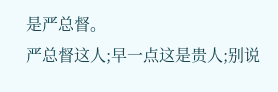是严总督。
严总督这人;早一点这是贵人;别说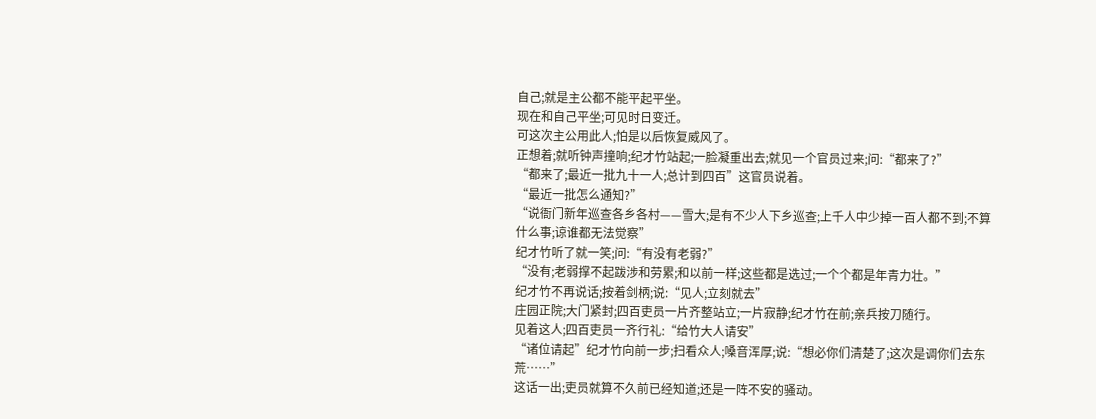自己;就是主公都不能平起平坐。
现在和自己平坐;可见时日变迁。
可这次主公用此人;怕是以后恢复威风了。
正想着;就听钟声撞响;纪才竹站起;一脸凝重出去;就见一个官员过来;问:“都来了?”
“都来了;最近一批九十一人;总计到四百”这官员说着。
“最近一批怎么通知?”
“说衙门新年巡查各乡各村——雪大;是有不少人下乡巡查;上千人中少掉一百人都不到;不算什么事;谅谁都无法觉察”
纪才竹听了就一笑;问:“有没有老弱?”
“没有;老弱撑不起跋涉和劳累;和以前一样;这些都是选过;一个个都是年青力壮。”
纪才竹不再说话;按着剑柄;说:“见人;立刻就去”
庄园正院;大门紧封;四百吏员一片齐整站立;一片寂静;纪才竹在前;亲兵按刀随行。
见着这人;四百吏员一齐行礼:“给竹大人请安”
“诸位请起”纪才竹向前一步;扫看众人;嗓音浑厚;说:“想必你们清楚了;这次是调你们去东荒……”
这话一出;吏员就算不久前已经知道;还是一阵不安的骚动。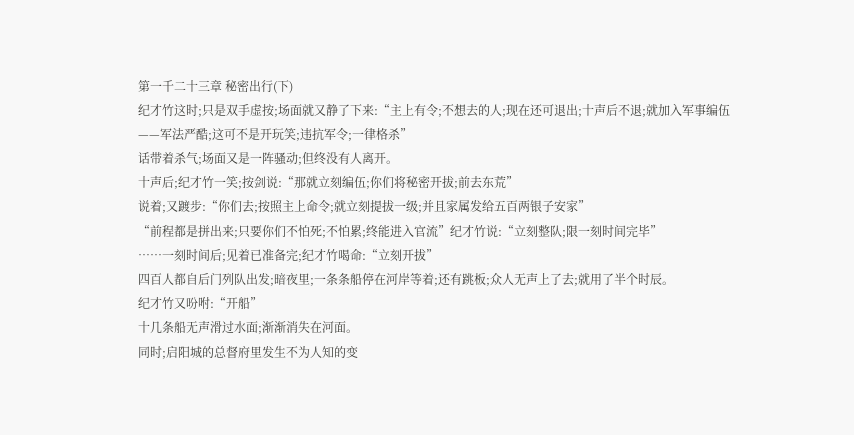第一千二十三章 秘密出行(下)
纪才竹这时;只是双手虚按;场面就又静了下来:“主上有令;不想去的人;现在还可退出;十声后不退;就加入军事编伍——军法严酷;这可不是开玩笑;违抗军令;一律格杀”
话带着杀气;场面又是一阵骚动;但终没有人离开。
十声后;纪才竹一笑;按剑说:“那就立刻编伍;你们将秘密开拔;前去东荒”
说着;又踱步:“你们去;按照主上命令;就立刻提拔一级;并且家属发给五百两银子安家”
“前程都是拼出来;只要你们不怕死;不怕累;终能进入官流”纪才竹说:“立刻整队;限一刻时间完毕”
……一刻时间后;见着已准备完;纪才竹喝命:“立刻开拔”
四百人都自后门列队出发;暗夜里;一条条船停在河岸等着;还有跳板;众人无声上了去;就用了半个时辰。
纪才竹又吩咐:“开船”
十几条船无声滑过水面;渐渐消失在河面。
同时;启阳城的总督府里发生不为人知的变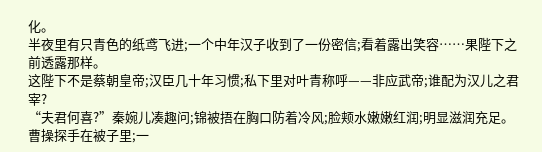化。
半夜里有只青色的纸鸢飞进;一个中年汉子收到了一份密信;看着露出笑容……果陛下之前透露那样。
这陛下不是蔡朝皇帝;汉臣几十年习惯;私下里对叶青称呼——非应武帝;谁配为汉儿之君宰?
“夫君何喜?”秦婉儿凑趣问;锦被捂在胸口防着冷风;脸颊水嫩嫩红润;明显滋润充足。
曹操探手在被子里;一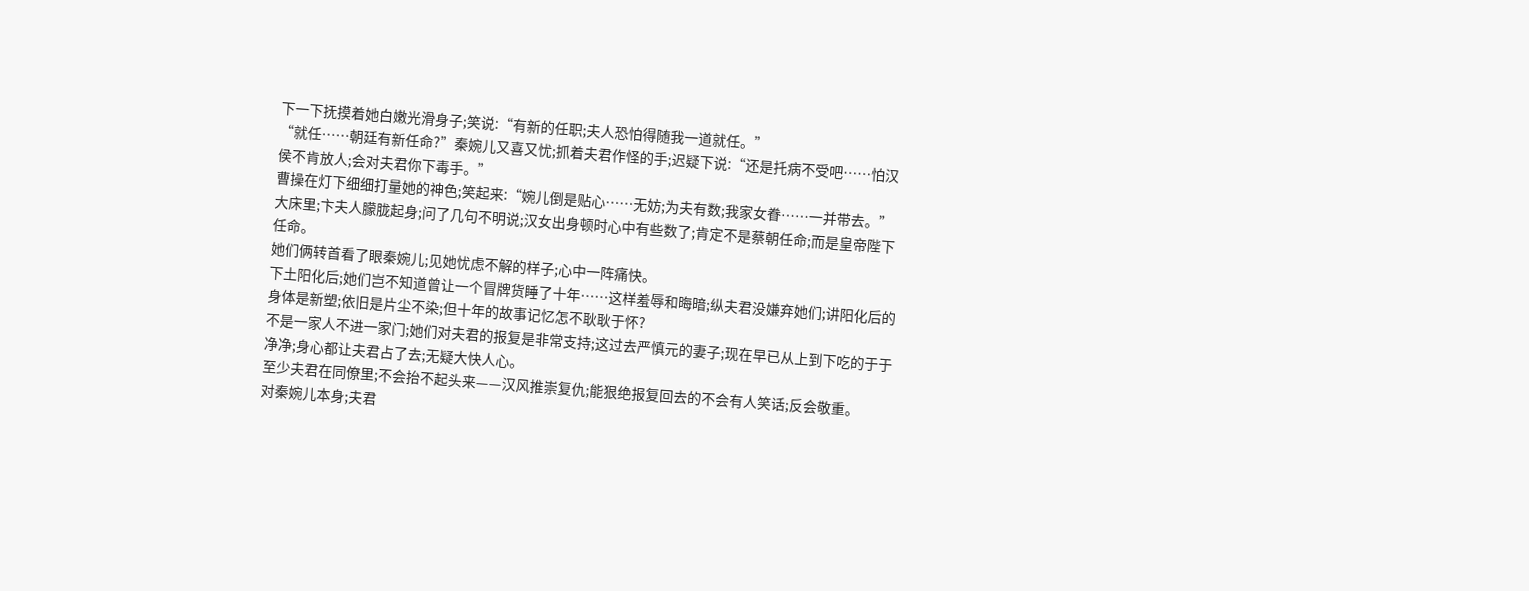下一下抚摸着她白嫩光滑身子;笑说:“有新的任职;夫人恐怕得随我一道就任。”
“就任……朝廷有新任命?”秦婉儿又喜又忧;抓着夫君作怪的手;迟疑下说:“还是托病不受吧……怕汉侯不肯放人;会对夫君你下毒手。”
曹操在灯下细细打量她的神色;笑起来:“婉儿倒是贴心……无妨;为夫有数;我家女眷……一并带去。”
大床里;卞夫人朦胧起身;问了几句不明说;汉女出身顿时心中有些数了;肯定不是蔡朝任命;而是皇帝陛下任命。
她们俩转首看了眼秦婉儿;见她忧虑不解的样子;心中一阵痛快。
下土阳化后;她们岂不知道曾让一个冒牌货睡了十年……这样羞辱和晦暗;纵夫君没嫌弃她们;讲阳化后的身体是新塑;依旧是片尘不染;但十年的故事记忆怎不耿耿于怀?
不是一家人不进一家门;她们对夫君的报复是非常支持;这过去严慎元的妻子;现在早已从上到下吃的于于净净;身心都让夫君占了去;无疑大快人心。
至少夫君在同僚里;不会抬不起头来——汉风推崇复仇;能狠绝报复回去的不会有人笑话;反会敬重。
对秦婉儿本身;夫君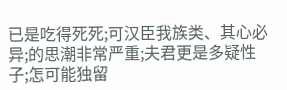已是吃得死死;可汉臣我族类、其心必异;的思潮非常严重;夫君更是多疑性子;怎可能独留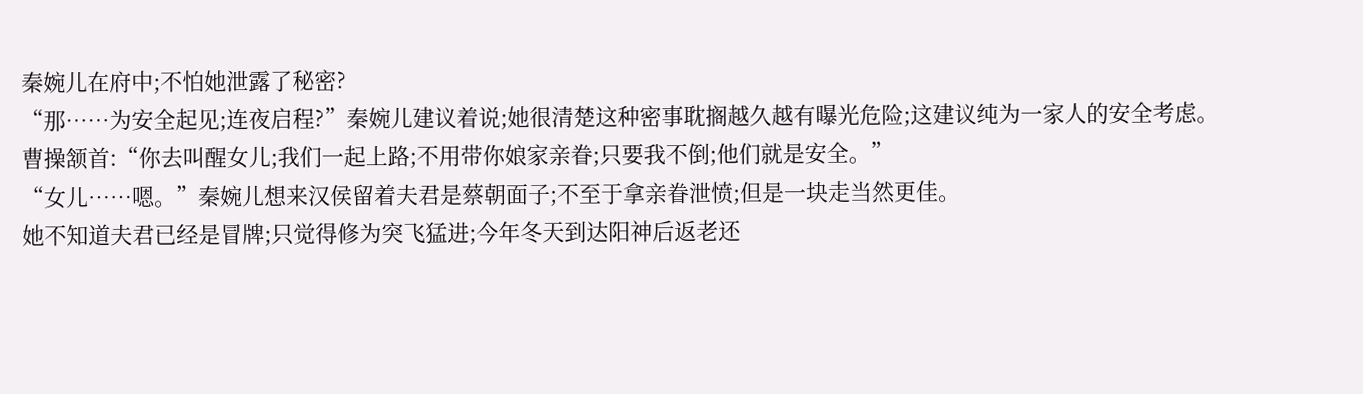秦婉儿在府中;不怕她泄露了秘密?
“那……为安全起见;连夜启程?”秦婉儿建议着说;她很清楚这种密事耽搁越久越有曝光危险;这建议纯为一家人的安全考虑。
曹操颔首:“你去叫醒女儿;我们一起上路;不用带你娘家亲眷;只要我不倒;他们就是安全。”
“女儿……嗯。”秦婉儿想来汉侯留着夫君是蔡朝面子;不至于拿亲眷泄愤;但是一块走当然更佳。
她不知道夫君已经是冒牌;只觉得修为突飞猛进;今年冬天到达阳神后返老还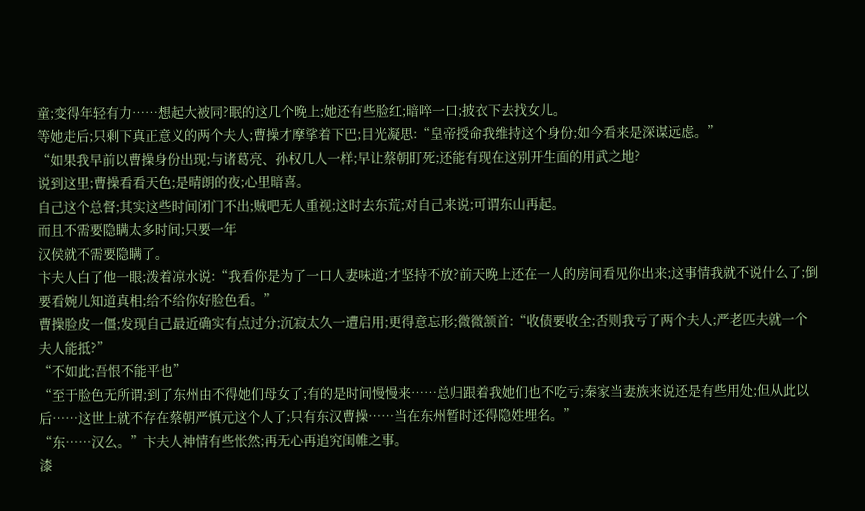童;变得年轻有力……想起大被同?眠的这几个晚上;她还有些脸红;暗啐一口;披衣下去找女儿。
等她走后;只剩下真正意义的两个夫人;曹操才摩挲着下巴;目光凝思:“皇帝授命我维持这个身份;如今看来是深谋远虑。”
“如果我早前以曹操身份出现;与诸葛亮、孙权几人一样;早让蔡朝盯死;还能有现在这别开生面的用武之地?
说到这里;曹操看看天色;是晴朗的夜;心里暗喜。
自己这个总督;其实这些时间闭门不出;贼吧无人重视;这时去东荒;对自己来说;可谓东山再起。
而且不需要隐瞒太多时间;只要一年
汉侯就不需要隐瞒了。
卞夫人白了他一眼;泼着凉水说:“我看你是为了一口人妻味道;才坚持不放?前天晚上还在一人的房间看见你出来;这事情我就不说什么了;倒要看婉儿知道真相;给不给你好脸色看。”
曹操脸皮一僵;发现自己最近确实有点过分;沉寂太久一遭启用;更得意忘形;微微颔首:“收债要收全;否则我亏了两个夫人;严老匹夫就一个夫人能抵?”
“不如此;吾恨不能平也”
“至于脸色无所谓;到了东州由不得她们母女了;有的是时间慢慢来……总归跟着我她们也不吃亏;秦家当妻族来说还是有些用处;但从此以后……这世上就不存在蔡朝严慎元这个人了;只有东汉曹操……当在东州暂时还得隐姓埋名。”
“东……汉么。”卞夫人神情有些怅然;再无心再追究闺帷之事。
漆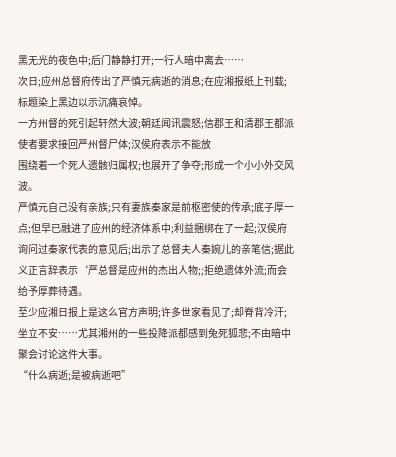黑无光的夜色中;后门静静打开;一行人暗中离去……
次日;应州总督府传出了严慎元病逝的消息;在应湘报纸上刊载;标题染上黑边以示沉痛哀悼。
一方州督的死引起轩然大波;朝廷闻讯震怒;信郡王和清郡王都派使者要求接回严州督尸体;汉侯府表示不能放
围绕着一个死人遗骸归属权;也展开了争夺;形成一个小小外交风波。
严慎元自己没有亲族;只有妻族秦家是前枢密使的传承;底子厚一点;但早已融进了应州的经济体系中;利益捆绑在了一起;汉侯府询问过秦家代表的意见后;出示了总督夫人秦婉儿的亲笔信;据此义正言辞表示‘严总督是应州的杰出人物;;拒绝遗体外流;而会给予厚葬待遇。
至少应湘日报上是这么官方声明;许多世家看见了;却脊背冷汗;坐立不安……尤其湘州的一些投降派都感到兔死狐悲;不由暗中聚会讨论这件大事。
“什么病逝;是被病逝吧”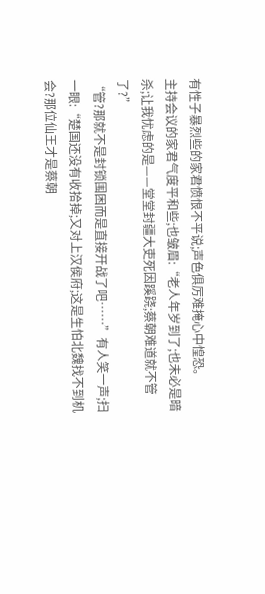有性子暴烈些的家君愤恨不平说;声色俱厉难掩心中惶恐。
主持会议的家君气度平和些;也皱眉:“老人年岁到了;也未必是暗杀;让我忧虑的是——堂堂封疆大吏死因蹊跷;蔡朝难道就不管了?”
“管?那就不是封锁围困而是直接开战了吧……”有人笑一声;扫一眼:“楚国还没有收拾掉;又对上汉侯府;这是生怕北魏找不到机会?那位仙王才是蔡朝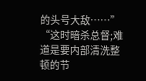的头号大敌……”
“这时暗杀总督;难道是要内部清洗整顿的节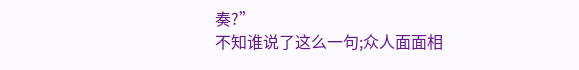奏?”
不知谁说了这么一句;众人面面相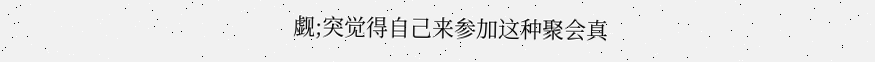觑;突觉得自己来参加这种聚会真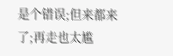是个错误;但来都来了;再走也太尴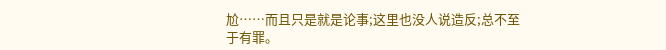尬……而且只是就是论事;这里也没人说造反;总不至于有罪。